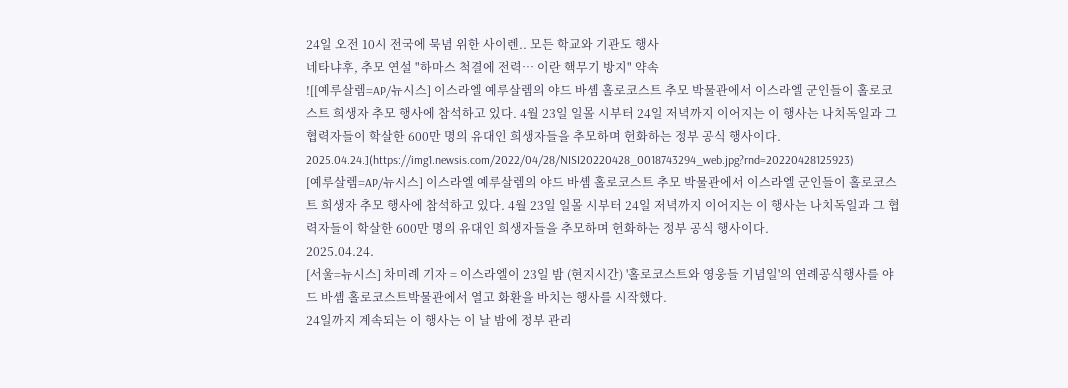24일 오전 10시 전국에 묵념 위한 사이렌.. 모든 학교와 기관도 행사
네타냐후, 추모 연설 "하마스 척결에 전력… 이란 핵무기 방지" 약속
![[예루살렘=AP/뉴시스] 이스라엘 예루살렘의 야드 바솀 홀로코스트 추모 박물관에서 이스라엘 군인들이 홀로코스트 희생자 추모 행사에 참석하고 있다. 4월 23일 일몰 시부터 24일 저녁까지 이어지는 이 행사는 나치독일과 그 협력자들이 학살한 600만 명의 유대인 희생자들을 추모하며 헌화하는 정부 공식 행사이다. 2025.04.24.](https://img1.newsis.com/2022/04/28/NISI20220428_0018743294_web.jpg?rnd=20220428125923)
[예루살렘=AP/뉴시스] 이스라엘 예루살렘의 야드 바솀 홀로코스트 추모 박물관에서 이스라엘 군인들이 홀로코스트 희생자 추모 행사에 참석하고 있다. 4월 23일 일몰 시부터 24일 저녁까지 이어지는 이 행사는 나치독일과 그 협력자들이 학살한 600만 명의 유대인 희생자들을 추모하며 헌화하는 정부 공식 행사이다.
2025.04.24.
[서울=뉴시스] 차미례 기자 = 이스라엘이 23일 밤 (현지시간) '홀로코스트와 영웅들 기념일'의 연례공식행사를 야드 바솀 홀로코스트박물관에서 열고 화환을 바치는 행사를 시작했다.
24일까지 계속되는 이 행사는 이 날 밤에 정부 관리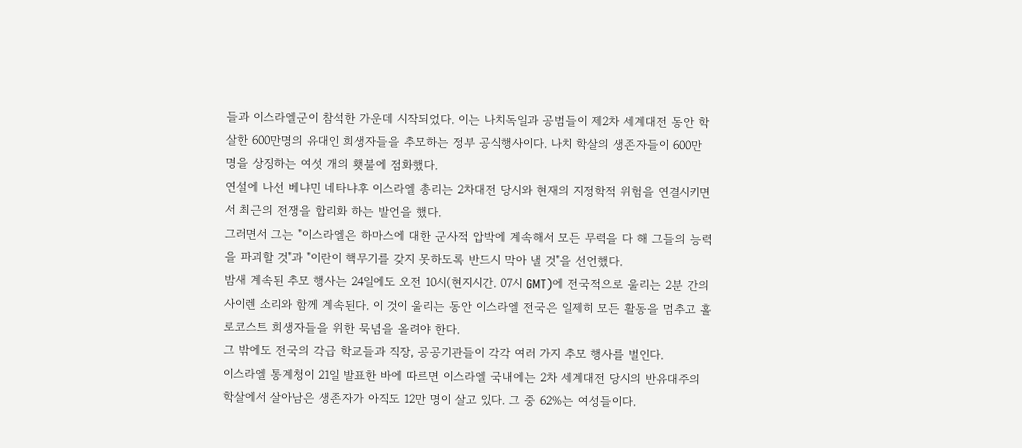들과 이스라엘군이 참석한 가운데 시작되었다. 이는 나치독일과 공범들이 제2차 세계대전 동안 학살한 600만명의 유대인 희생자들을 추모하는 정부 공식행사이다. 나치 학살의 생존자들이 600만 명을 상징하는 여섯 개의 횃불에 점화했다.
연설에 나선 베냐민 네타냐후 이스라엘 총리는 2차대전 당시와 현재의 지정학적 위험을 연결시키면서 최근의 전쟁을 합리화 하는 발언을 했다.
그러면서 그는 "이스라엘은 하마스에 대한 군사적 압박에 계속해서 모든 무력을 다 해 그들의 능력을 파괴할 것"과 "이란이 핵무기를 갖지 못하도록 반드시 막아 낼 것"을 선언했다.
밤새 계속된 추모 행사는 24일에도 오전 10시(현지시간. 07시 GMT)에 전국적으로 울리는 2분 간의 사이렌 소리와 함께 계속된다. 이 것이 울리는 동안 이스라엘 전국은 일제히 모든 활동을 멈추고 홀로코스트 희생자들을 위한 묵념을 올려야 한다.
그 밖에도 전국의 각급 학교들과 직장, 공공기관들이 각각 여러 가지 추모 행사를 벌인다.
이스라엘 통계청이 21일 발표한 바에 따르면 이스라엘 국내에는 2차 세계대전 당시의 반유대주의 학살에서 살아남은 생존자가 아직도 12만 명이 살고 있다. 그 중 62%는 여성들이다.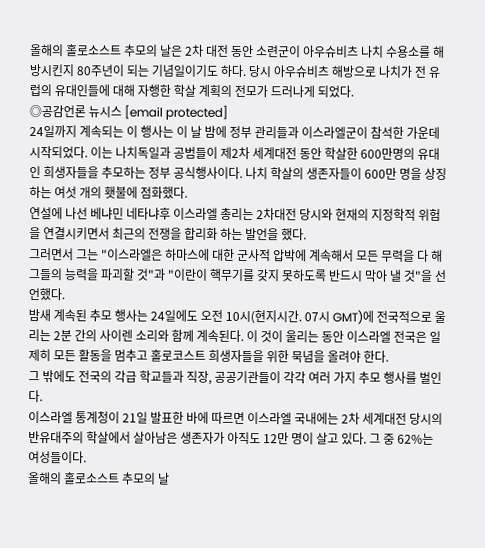올해의 홀로소스트 추모의 날은 2차 대전 동안 소련군이 아우슈비츠 나치 수용소를 해방시킨지 80주년이 되는 기념일이기도 하다. 당시 아우슈비츠 해방으로 나치가 전 유럽의 유대인들에 대해 자행한 학살 계획의 전모가 드러나게 되었다.
◎공감언론 뉴시스 [email protected]
24일까지 계속되는 이 행사는 이 날 밤에 정부 관리들과 이스라엘군이 참석한 가운데 시작되었다. 이는 나치독일과 공범들이 제2차 세계대전 동안 학살한 600만명의 유대인 희생자들을 추모하는 정부 공식행사이다. 나치 학살의 생존자들이 600만 명을 상징하는 여섯 개의 횃불에 점화했다.
연설에 나선 베냐민 네타냐후 이스라엘 총리는 2차대전 당시와 현재의 지정학적 위험을 연결시키면서 최근의 전쟁을 합리화 하는 발언을 했다.
그러면서 그는 "이스라엘은 하마스에 대한 군사적 압박에 계속해서 모든 무력을 다 해 그들의 능력을 파괴할 것"과 "이란이 핵무기를 갖지 못하도록 반드시 막아 낼 것"을 선언했다.
밤새 계속된 추모 행사는 24일에도 오전 10시(현지시간. 07시 GMT)에 전국적으로 울리는 2분 간의 사이렌 소리와 함께 계속된다. 이 것이 울리는 동안 이스라엘 전국은 일제히 모든 활동을 멈추고 홀로코스트 희생자들을 위한 묵념을 올려야 한다.
그 밖에도 전국의 각급 학교들과 직장, 공공기관들이 각각 여러 가지 추모 행사를 벌인다.
이스라엘 통계청이 21일 발표한 바에 따르면 이스라엘 국내에는 2차 세계대전 당시의 반유대주의 학살에서 살아남은 생존자가 아직도 12만 명이 살고 있다. 그 중 62%는 여성들이다.
올해의 홀로소스트 추모의 날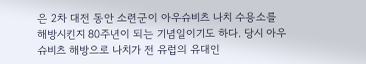은 2차 대전 동안 소련군이 아우슈비츠 나치 수용소를 해방시킨지 80주년이 되는 기념일이기도 하다. 당시 아우슈비츠 해방으로 나치가 전 유럽의 유대인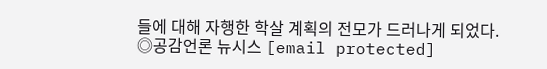들에 대해 자행한 학살 계획의 전모가 드러나게 되었다.
◎공감언론 뉴시스 [email protected]